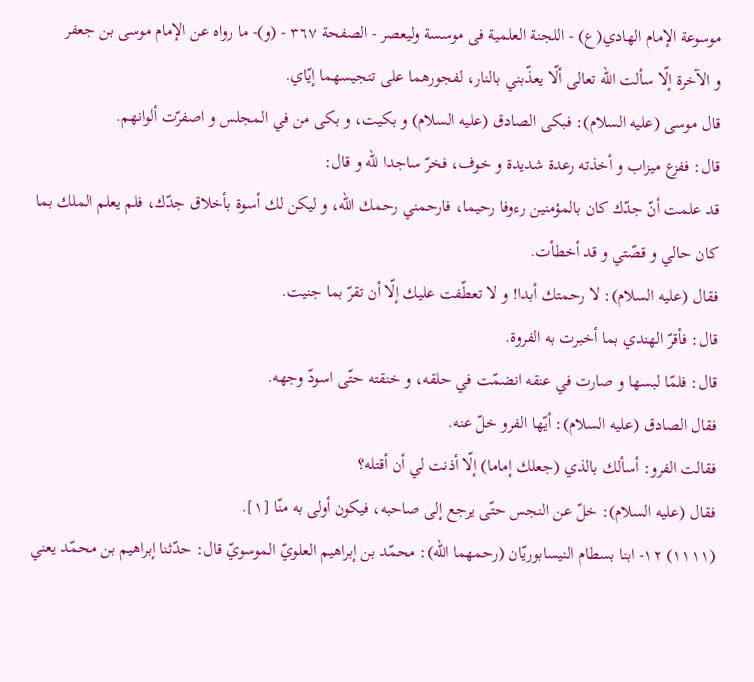موسوعة الإمام الهادي(ع) - اللجنة العلمیة فی موسسة ولیعصر - الصفحة ٣٦٧ - (و)- ما رواه عن الإمام موسى بن جعفر
و الآخرة إلّا سألت اللّه تعالى ألّا يعذّبني بالنار، لفجورهما على تنجيسهما إيّاي.
قال موسى (عليه السلام): فبكى الصادق (عليه السلام) و بكيت، و بكى من في المجلس و اصفرّت ألوانهم.
قال: ففزع ميزاب و أخذته رعدة شديدة و خوف، فخرّ ساجدا للّه و قال:
قد علمت أنّ جدّك كان بالمؤمنين رءوفا رحيما، فارحمني رحمك اللّه، و ليكن لك أسوة بأخلاق جدّك، فلم يعلم الملك بما كان حالي و قصّتي و قد أخطأت.
فقال (عليه السلام): لا رحمتك أبدا! و لا تعطّفت عليك إلّا أن تقرّ بما جنيت.
قال: فأقرّ الهندي بما أخبرت به الفروة.
قال: فلمّا لبسها و صارت في عنقه انضمّت في حلقه، و خنقته حتّى اسودّ وجهه.
فقال الصادق (عليه السلام): أيّها الفرو خلّ عنه.
فقالت الفرو: أسألك بالذي (جعلك إماما) إلّا أذنت لي أن أقتله؟
فقال (عليه السلام): خلّ عن النجس حتّى يرجع إلى صاحبه، فيكون أولى به منّا [١].
(١١١١) ١٢- ابنا بسطام النيسابوريّان (رحمهما الله): محمّد بن إبراهيم العلويّ الموسويّ قال: حدّثنا إبراهيم بن محمّد يعني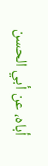أباه، عن أبي الحسن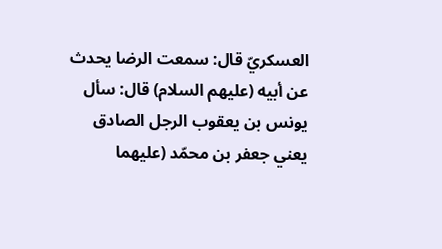العسكريّ قال: سمعت الرضا يحدث عن أبيه (عليهم السلام) قال: سأل يونس بن يعقوب الرجل الصادق يعني جعفر بن محمّد (عليهما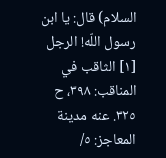السلام) قال: يا ابن رسول اللّه! الرجل
[١] الثاقب في المناقب: ٣٩٨، ح ٣٢٥. عنه مدينة المعاجز: ٥/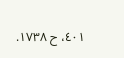٤٠١، ح ١٧٣٨.